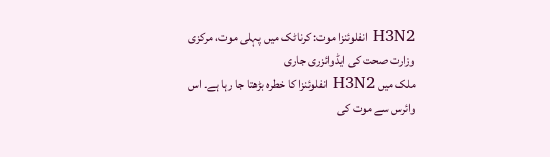H3N2 انفلوئنزا موت: کرناٹک میں پہلی موت، مرکزی وزارت صحت کی ایڈوائزری جاری
ملک میں H3N2 انفلوئنزا کا خطرہ بڑھتا جا رہا ہے۔ اس وائرس سے موت کی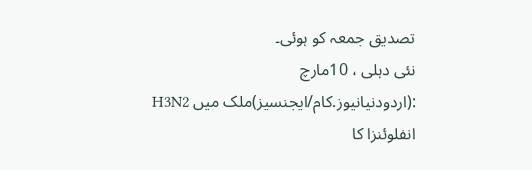تصدیق جمعہ کو ہوئی۔
نئی دہلی ، 10مارچ :(اردودنیانیوز.کام/ایجنسیز)ملک میں H3N2 انفلوئنزا کا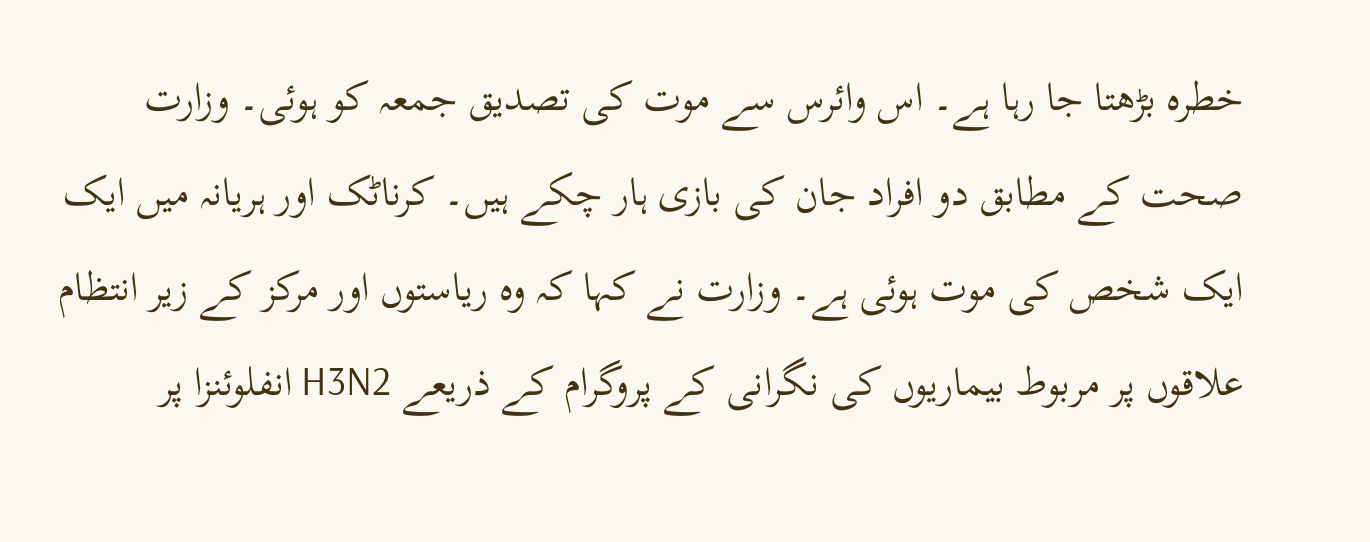خطرہ بڑھتا جا رہا ہے۔ اس وائرس سے موت کی تصدیق جمعہ کو ہوئی۔ وزارت صحت کے مطابق دو افراد جان کی بازی ہار چکے ہیں۔ کرناٹک اور ہریانہ میں ایک ایک شخص کی موت ہوئی ہے۔ وزارت نے کہا کہ وہ ریاستوں اور مرکز کے زیر انتظام علاقوں پر مربوط بیماریوں کی نگرانی کے پروگرام کے ذریعے H3N2 انفلوئنزا پر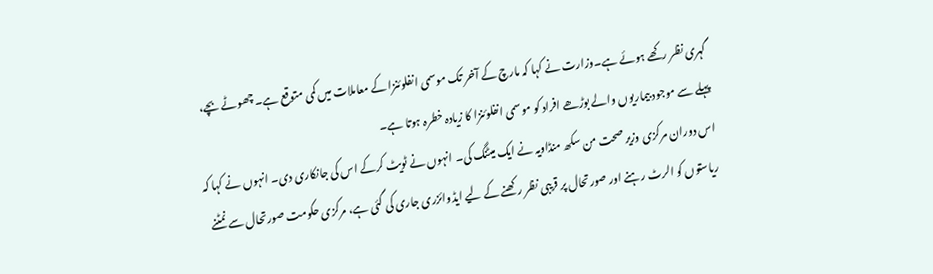گہری نظر رکھے ہوئے ہے۔وزارت نے کہا کہ مارچ کے آخر تک موسمی انفلوئنزا کے معاملات میں کمی متوقع ہے۔ چھوٹے بچے، پہلے سے موجود بیماریوں والے بوڑھے افراد کو موسمی انفلوئنزا کا زیادہ خطرہ ہوتا ہے۔
اس دوران مرکزی وزیر صحت من سکھ منڈاویہ نے ایک میٹنگ کی۔ انہوں نے ٹویٹ کرکے اس کی جانکاری دی۔ انہوں نے کہا کہ ریاستوں کو الرٹ رہنے اور صورتحال پر قریبی نظر رکھنے کے لیے ایڈوائزری جاری کی گئی ہے، مرکزی حکومت صورتحال سے نمٹنے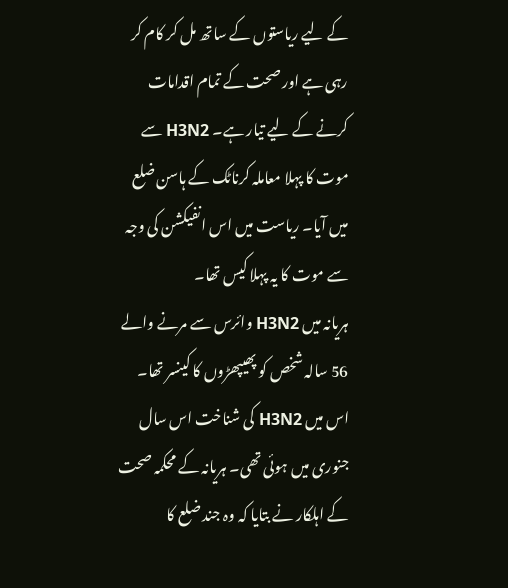کے لیے ریاستوں کے ساتھ مل کر کام کر رہی ہے اور صحت کے تمام اقدامات کرنے کے لیے تیار ہے۔ H3N2 سے موت کا پہلا معاملہ کرناٹک کے ہاسن ضلع میں آیا۔ ریاست میں اس انفیکشن کی وجہ سے موت کا یہ پہلا کیس تھا۔
ہریانہ میں H3N2 وائرس سے مرنے والے 56 سالہ شخص کو پھیپھڑوں کا کینسر تھا۔ اس میں H3N2 کی شناخت اس سال جنوری میں ہوئی تھی۔ ہریانہ کے محکمہ صحت کے اہلکار نے بتایا کہ وہ جند ضلع کا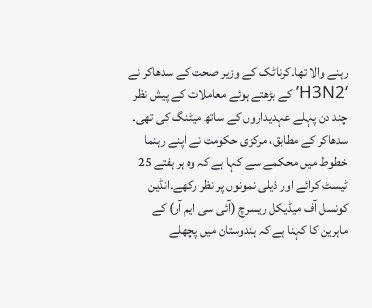رہنے والا تھا۔کرناٹک کے وزیر صحت کے سدھاکر نے ‘H3N2’ کے بڑھتے ہوئے معاملات کے پیش نظر چند دن پہلے عہدیداروں کے ساتھ میٹنگ کی تھی۔ سدھاکر کے مطابق، مرکزی حکومت نے اپنے رہنما خطوط میں محکمے سے کہا ہے کہ وہ ہر ہفتے 25 ٹیسٹ کرائے اور ذیلی نمونوں پر نظر رکھے۔انڈین کونسل آف میڈیکل ریسرچ (آئی سی ایم آر) کے ماہرین کا کہنا ہے کہ ہندوستان میں پچھلے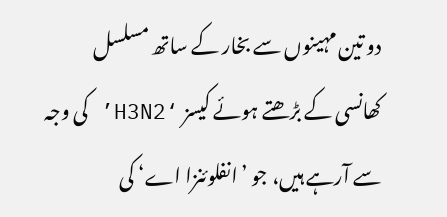دو تین مہینوں سے بخار کے ساتھ مسلسل کھانسی کے بڑھتے ہوئے کیسز ‘H3N2’ کی وجہ سے آرہے ہیں، جو ’انفلوئنزا اے‘ کی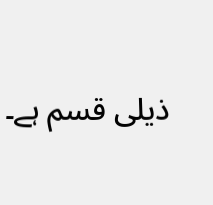ذیلی قسم ہے۔